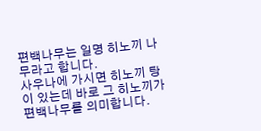편백나무는 일명 히노끼 나무라고 합니다.
사우나에 가시면 히노끼 탕이 있는데 바로 그 히노끼가 편백나무를 의미합니다.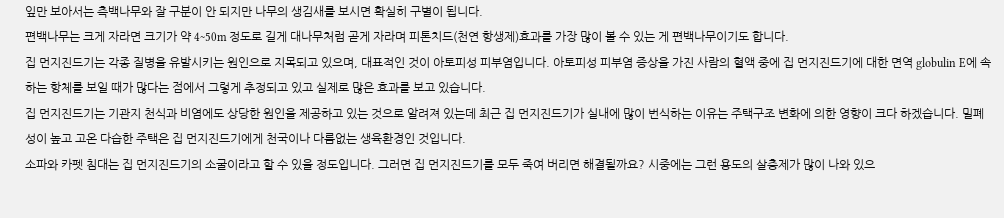잎만 보아서는 측백나무와 잘 구분이 안 되지만 나무의 생김새를 보시면 확실히 구별이 됩니다.
편백나무는 크게 자라면 크기가 약 4~50m 정도로 길게 대나무처럼 곧게 자라며 피톤치드(천연 항생제)효과를 가장 많이 볼 수 있는 게 편백나무이기도 합니다.
집 먼지진드기는 각종 질병을 유발시키는 원인으로 지목되고 있으며, 대표적인 것이 아토피성 피부염입니다. 아토피성 피부염 증상을 가진 사람의 혈액 중에 집 먼지진드기에 대한 면역 globulin E에 속하는 항체를 보일 때가 많다는 점에서 그렇게 추정되고 있고 실제로 많은 효과를 보고 있습니다.
집 먼지진드기는 기관지 천식과 비염에도 상당한 원인을 제공하고 있는 것으로 알려져 있는데 최근 집 먼지진드기가 실내에 많이 번식하는 이유는 주택구조 변화에 의한 영향이 크다 하겠습니다. 밀폐성이 높고 고온 다습한 주택은 집 먼지진드기에게 천국이나 다름없는 생육환경인 것입니다.
소파와 카펫 침대는 집 먼지진드기의 소굴이라고 할 수 있을 정도입니다. 그러면 집 먼지진드기를 모두 죽여 버리면 해결될까요? 시중에는 그런 용도의 살충제가 많이 나와 있으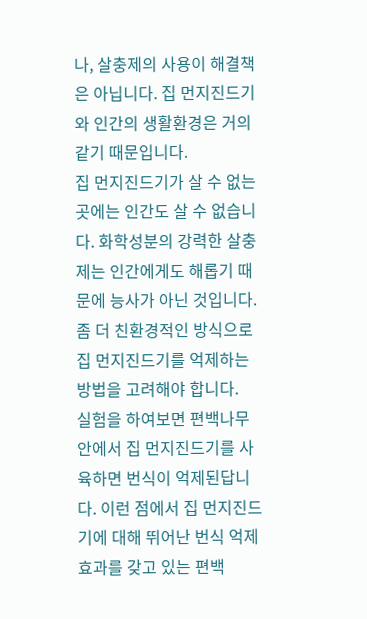나, 살충제의 사용이 해결책은 아닙니다. 집 먼지진드기와 인간의 생활환경은 거의 같기 때문입니다.
집 먼지진드기가 살 수 없는 곳에는 인간도 살 수 없습니다. 화학성분의 강력한 살충제는 인간에게도 해롭기 때문에 능사가 아닌 것입니다. 좀 더 친환경적인 방식으로 집 먼지진드기를 억제하는 방법을 고려해야 합니다.
실험을 하여보면 편백나무 안에서 집 먼지진드기를 사육하면 번식이 억제된답니다. 이런 점에서 집 먼지진드기에 대해 뛰어난 번식 억제 효과를 갖고 있는 편백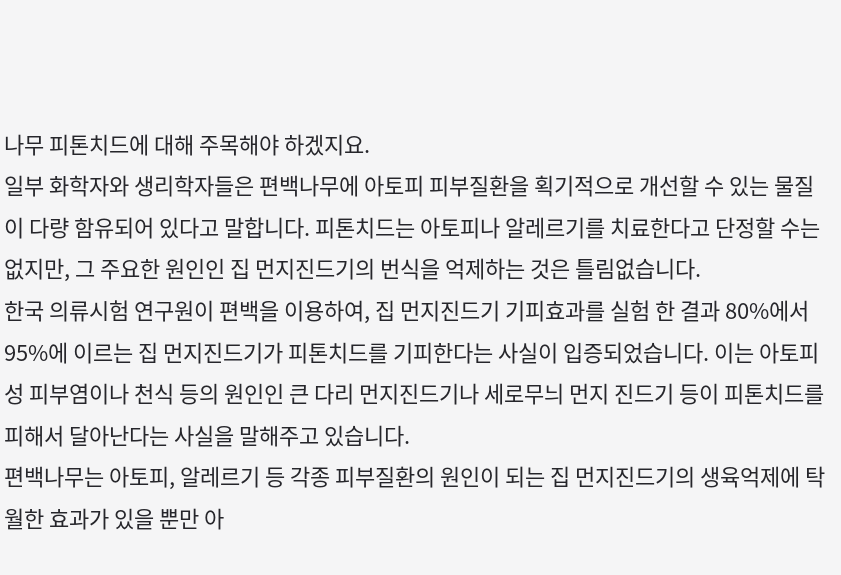나무 피톤치드에 대해 주목해야 하겠지요.
일부 화학자와 생리학자들은 편백나무에 아토피 피부질환을 획기적으로 개선할 수 있는 물질이 다량 함유되어 있다고 말합니다. 피톤치드는 아토피나 알레르기를 치료한다고 단정할 수는 없지만, 그 주요한 원인인 집 먼지진드기의 번식을 억제하는 것은 틀림없습니다.
한국 의류시험 연구원이 편백을 이용하여, 집 먼지진드기 기피효과를 실험 한 결과 80%에서 95%에 이르는 집 먼지진드기가 피톤치드를 기피한다는 사실이 입증되었습니다. 이는 아토피성 피부염이나 천식 등의 원인인 큰 다리 먼지진드기나 세로무늬 먼지 진드기 등이 피톤치드를 피해서 달아난다는 사실을 말해주고 있습니다.
편백나무는 아토피, 알레르기 등 각종 피부질환의 원인이 되는 집 먼지진드기의 생육억제에 탁월한 효과가 있을 뿐만 아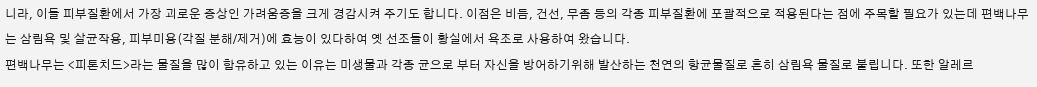니라, 이들 피부질환에서 가장 괴로운 증상인 가려움증을 크게 경감시켜 주기도 합니다. 이점은 비듬, 건선, 무좀 등의 각종 피부질환에 포괄적으로 적용된다는 점에 주목할 필요가 있는데 편백나무는 삼림욕 및 살균작용, 피부미용(각질 분해/제거)에 효능이 있다하여 옛 선조들이 황실에서 욕조로 사용하여 왔습니다.
편백나무는 <피톤치드>라는 물질을 많이 함유하고 있는 이유는 미생물과 각종 균으로 부터 자신을 방어하기위해 발산하는 천연의 항균물질로 흔히 삼림욕 물질로 불립니다. 또한 알레르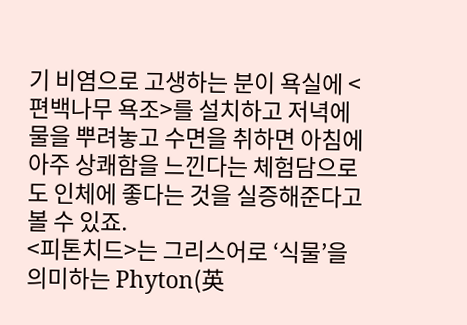기 비염으로 고생하는 분이 욕실에 <편백나무 욕조>를 설치하고 저녁에 물을 뿌려놓고 수면을 취하면 아침에 아주 상쾌함을 느낀다는 체험담으로도 인체에 좋다는 것을 실증해준다고 볼 수 있죠.
<피톤치드>는 그리스어로 ‘식물’을 의미하는 Phyton(英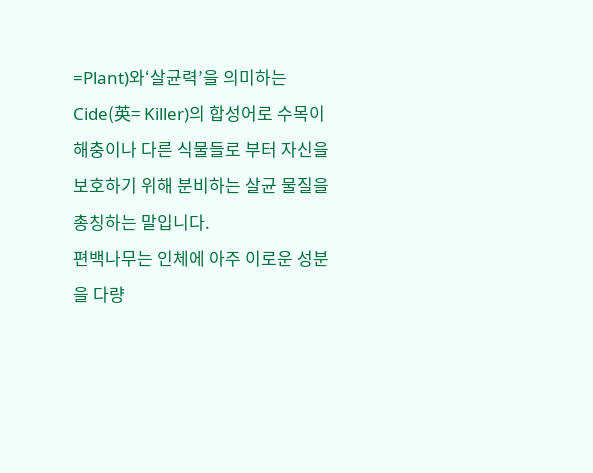=Plant)와‘살균력’을 의미하는 Cide(英= Killer)의 합성어로 수목이 해충이나 다른 식물들로 부터 자신을 보호하기 위해 분비하는 살균 물질을 총칭하는 말입니다.
편백나무는 인체에 아주 이로운 성분을 다량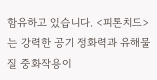함유하고 있습니다. <피톤치드>는 강력한 공기 정화력과 유해물질 중화작용이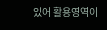있어 활용영역이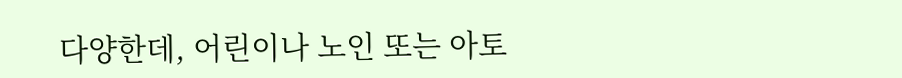다양한데, 어린이나 노인 또는 아토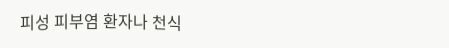피성 피부염 환자나 천식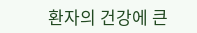환자의 건강에 큰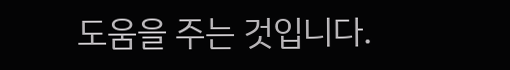도움을 주는 것입니다.